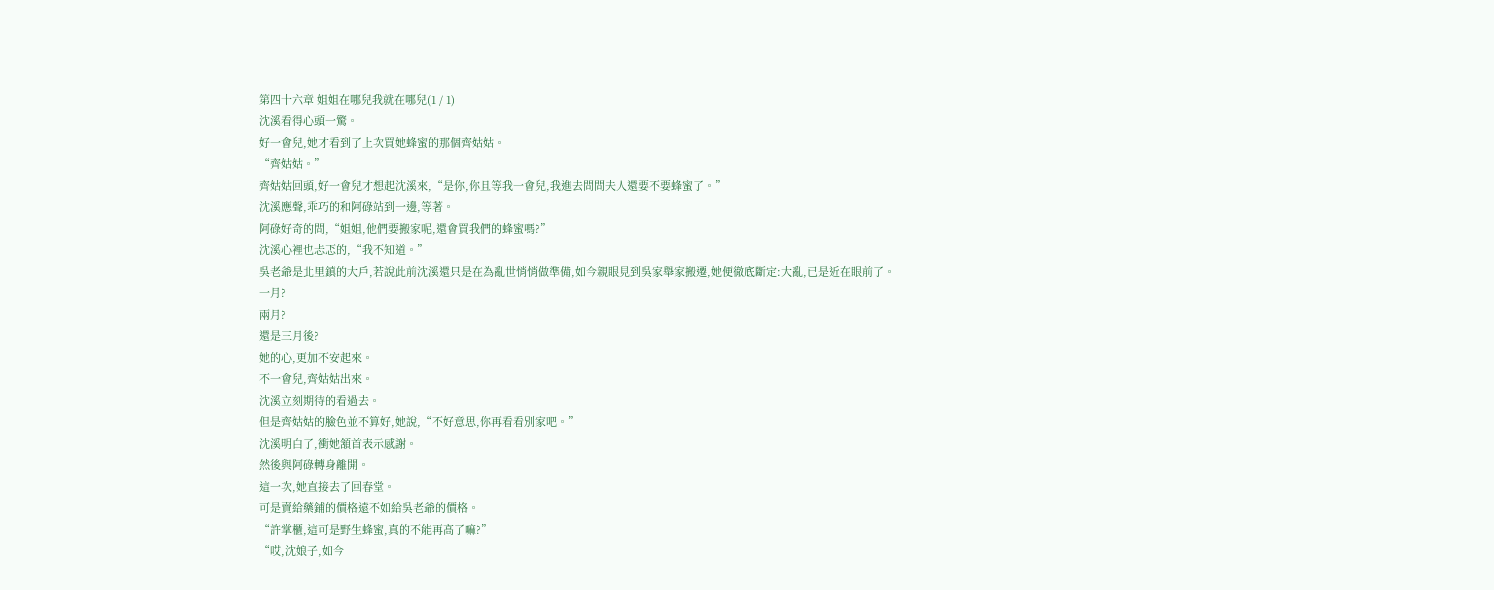第四十六章 姐姐在哪兒我就在哪兒(1 / 1)
沈溪看得心頭一驚。
好一會兒,她才看到了上次買她蜂蜜的那個齊姑姑。
“齊姑姑。”
齊姑姑回頭,好一會兒才想起沈溪來,“是你,你且等我一會兒,我進去問問夫人還要不要蜂蜜了。”
沈溪應聲,乖巧的和阿碌站到一邊,等著。
阿碌好奇的問,“姐姐,他們要搬家呢,還會買我們的蜂蜜嗎?”
沈溪心裡也忐忑的,“我不知道。”
吳老爺是北里鎮的大戶,若說此前沈溪還只是在為亂世悄悄做準備,如今親眼見到吳家舉家搬遷,她便徹底斷定:大亂,已是近在眼前了。
一月?
兩月?
還是三月後?
她的心,更加不安起來。
不一會兒,齊姑姑出來。
沈溪立刻期待的看過去。
但是齊姑姑的臉色並不算好,她說,“不好意思,你再看看別家吧。”
沈溪明白了,衝她頷首表示感謝。
然後與阿碌轉身離開。
這一次,她直接去了回春堂。
可是賣給藥鋪的價格遠不如給吳老爺的價格。
“許掌櫃,這可是野生蜂蜜,真的不能再高了嘛?”
“哎,沈娘子,如今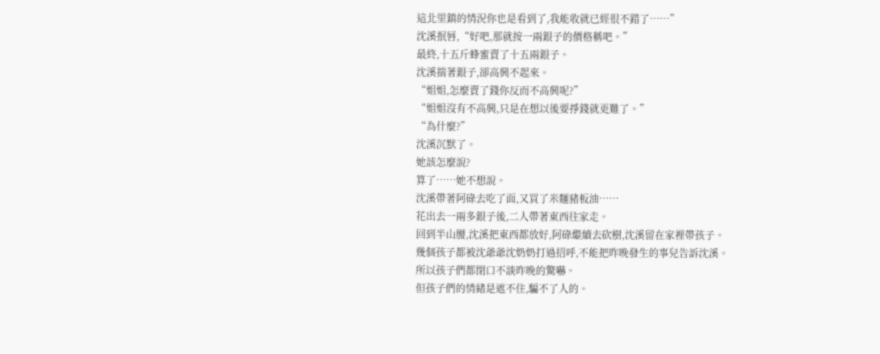這北里鎮的情況你也是看到了,我能收就已經很不錯了……”
沈溪抿唇,“好吧,那就按一兩銀子的價格稱吧。”
最終,十五斤蜂蜜賣了十五兩銀子。
沈溪揣著銀子,卻高興不起來。
“姐姐,怎麼賣了錢你反而不高興呢?”
“姐姐沒有不高興,只是在想以後要掙錢就更難了。”
“為什麼?”
沈溪沉默了。
她該怎麼說?
算了……她不想說。
沈溪帶著阿碌去吃了面,又買了米麵豬板油……
花出去一兩多銀子後,二人帶著東西往家走。
回到半山腰,沈溪把東西都放好,阿碌繼續去砍樹,沈溪留在家裡帶孩子。
幾個孩子都被沈爺爺沈奶奶打過招呼,不能把昨晚發生的事兒告訴沈溪。
所以孩子們都閉口不談昨晚的驚嚇。
但孩子們的情緒是遮不住,騙不了人的。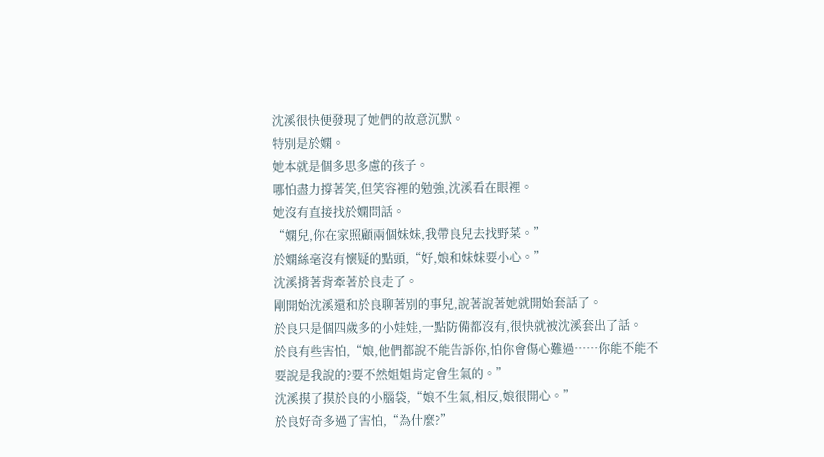沈溪很快便發現了她們的故意沉默。
特別是於嫻。
她本就是個多思多慮的孩子。
哪怕盡力撐著笑,但笑容裡的勉強,沈溪看在眼裡。
她沒有直接找於嫻問話。
“嫻兒,你在家照顧兩個妹妹,我帶良兒去找野菜。”
於嫻絲毫沒有懷疑的點頭,“好,娘和妹妹要小心。”
沈溪揹著背牽著於良走了。
剛開始沈溪還和於良聊著別的事兒,說著說著她就開始套話了。
於良只是個四歲多的小娃娃,一點防備都沒有,很快就被沈溪套出了話。
於良有些害怕,“娘,他們都說不能告訴你,怕你會傷心難過……你能不能不要說是我說的?要不然姐姐肯定會生氣的。”
沈溪摸了摸於良的小腦袋,“娘不生氣,相反,娘很開心。”
於良好奇多過了害怕,“為什麼?”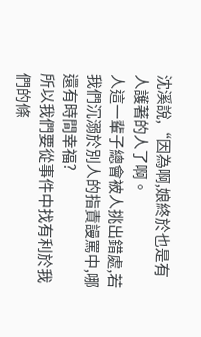沈溪說,“因為啊,娘終於也是有人護著的人了啊。
人這一輩子總會被人挑出錯處,若我們沉溺於別人的指責謾罵中,哪還有時間幸福?
所以我們要從事件中找有利於我們的條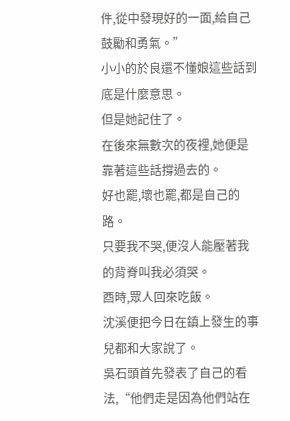件,從中發現好的一面,給自己鼓勵和勇氣。”
小小的於良還不懂娘這些話到底是什麼意思。
但是她記住了。
在後來無數次的夜裡,她便是靠著這些話撐過去的。
好也罷,壞也罷,都是自己的路。
只要我不哭,便沒人能壓著我的背脊叫我必須哭。
酉時,眾人回來吃飯。
沈溪便把今日在鎮上發生的事兒都和大家說了。
吳石頭首先發表了自己的看法,“他們走是因為他們站在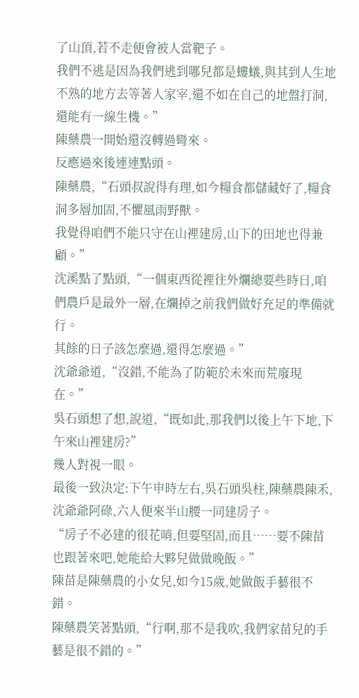了山頂,若不走便會被人當靶子。
我們不逃是因為我們逃到哪兒都是螻蟻,與其到人生地不熟的地方去等著人家宰,還不如在自己的地盤打洞,還能有一線生機。”
陳藥農一開始還沒轉過彎來。
反應過來後連連點頭。
陳藥農,“石頭叔說得有理,如今糧食都儲藏好了,糧食洞多層加固,不懼風雨野獸。
我覺得咱們不能只守在山裡建房,山下的田地也得兼顧。”
沈溪點了點頭,“一個東西從裡往外爛總要些時日,咱們農戶是最外一層,在爛掉之前我們做好充足的準備就行。
其餘的日子該怎麼過,還得怎麼過。”
沈爺爺道,“沒錯,不能為了防範於未來而荒廢現在。”
吳石頭想了想,說道,“既如此,那我們以後上午下地,下午來山裡建房?”
幾人對視一眼。
最後一致決定:下午申時左右,吳石頭吳柱,陳藥農陳禾,沈爺爺阿碌,六人便來半山腰一同建房子。
“房子不必建的很花哨,但要堅固,而且……要不陳苗也跟著來吧,她能給大夥兒做做晚飯。”
陳苗是陳藥農的小女兒,如今15歲,她做飯手藝很不錯。
陳藥農笑著點頭,“行啊,那不是我吹,我們家苗兒的手藝是很不錯的。”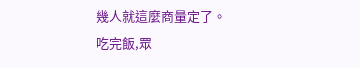幾人就這麼商量定了。
吃完飯,眾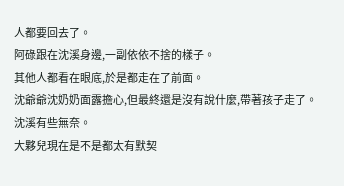人都要回去了。
阿碌跟在沈溪身邊,一副依依不捨的樣子。
其他人都看在眼底,於是都走在了前面。
沈爺爺沈奶奶面露擔心,但最終還是沒有說什麼,帶著孩子走了。
沈溪有些無奈。
大夥兒現在是不是都太有默契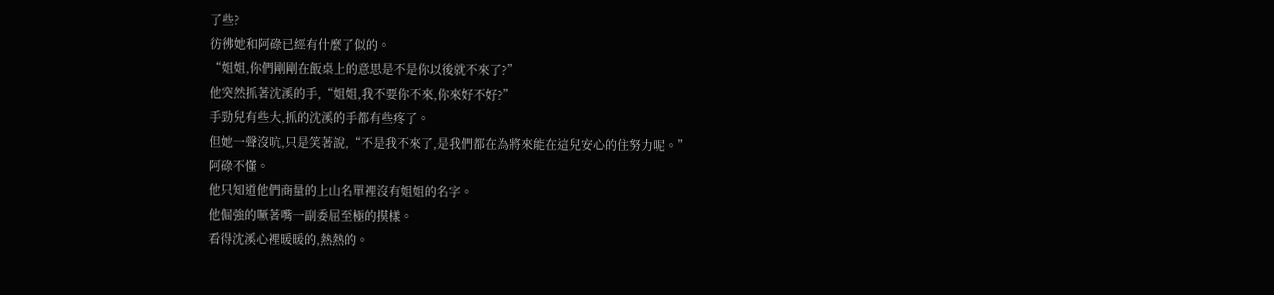了些?
彷彿她和阿碌已經有什麼了似的。
“姐姐,你們剛剛在飯桌上的意思是不是你以後就不來了?”
他突然抓著沈溪的手,“姐姐,我不要你不來,你來好不好?”
手勁兒有些大,抓的沈溪的手都有些疼了。
但她一聲沒吭,只是笑著說,“不是我不來了,是我們都在為將來能在這兒安心的住努力呢。”
阿碌不懂。
他只知道他們商量的上山名單裡沒有姐姐的名字。
他倔強的噘著嘴一副委屈至極的摸樣。
看得沈溪心裡暖暖的,熱熱的。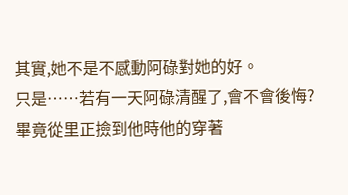其實,她不是不感動阿碌對她的好。
只是……若有一天阿碌清醒了,會不會後悔?
畢竟從里正撿到他時他的穿著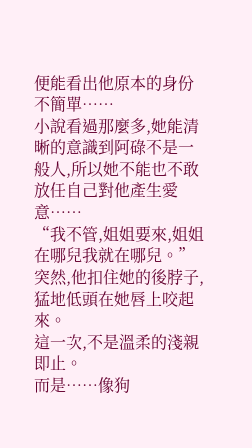便能看出他原本的身份不簡單……
小說看過那麼多,她能清晰的意識到阿碌不是一般人,所以她不能也不敢放任自己對他產生愛意……
“我不管,姐姐要來,姐姐在哪兒我就在哪兒。”
突然,他扣住她的後脖子,猛地低頭在她唇上咬起來。
這一次,不是溫柔的淺親即止。
而是……像狗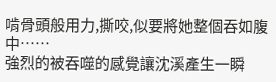啃骨頭般用力,撕咬,似要將她整個吞如腹中……
強烈的被吞噬的感覺讓沈溪產生一瞬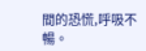間的恐慌,呼吸不暢。